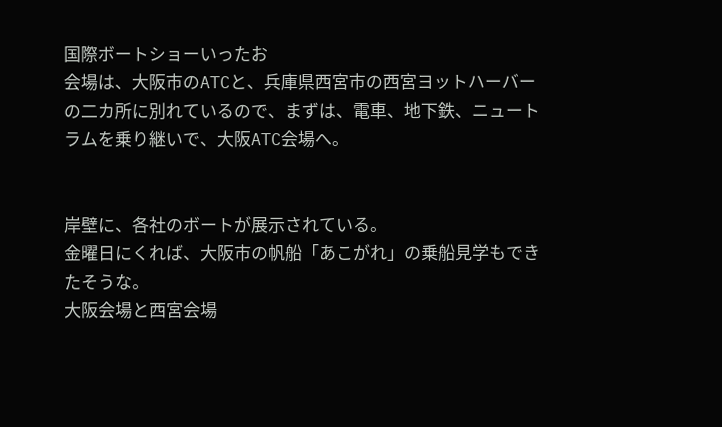国際ボートショーいったお
会場は、大阪市のATCと、兵庫県西宮市の西宮ヨットハーバーの二カ所に別れているので、まずは、電車、地下鉄、ニュートラムを乗り継いで、大阪ATC会場へ。


岸壁に、各社のボートが展示されている。
金曜日にくれば、大阪市の帆船「あこがれ」の乗船見学もできたそうな。
大阪会場と西宮会場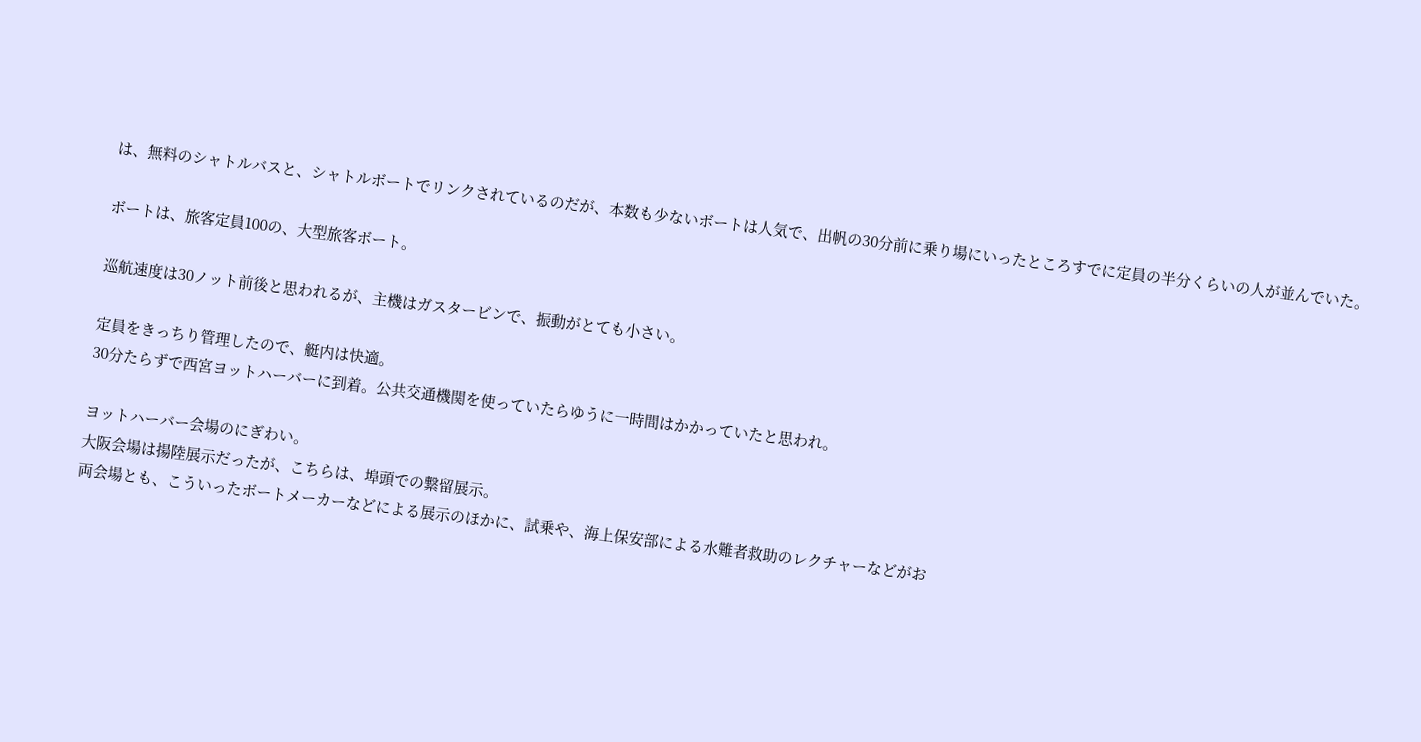は、無料のシャトルバスと、シャトルボートでリンクされているのだが、本数も少ないボートは人気で、出帆の30分前に乗り場にいったところすでに定員の半分くらいの人が並んでいた。

ボートは、旅客定員100の、大型旅客ボート。

巡航速度は30ノット前後と思われるが、主機はガスタービンで、振動がとても小さい。

定員をきっちり管理したので、艇内は快適。
30分たらずで西宮ヨットハーバーに到着。公共交通機関を使っていたらゆうに一時間はかかっていたと思われ。

ヨットハーバー会場のにぎわい。
大阪会場は揚陸展示だったが、こちらは、埠頭での繋留展示。
両会場とも、こういったボートメーカーなどによる展示のほかに、試乗や、海上保安部による水難者救助のレクチャーなどがお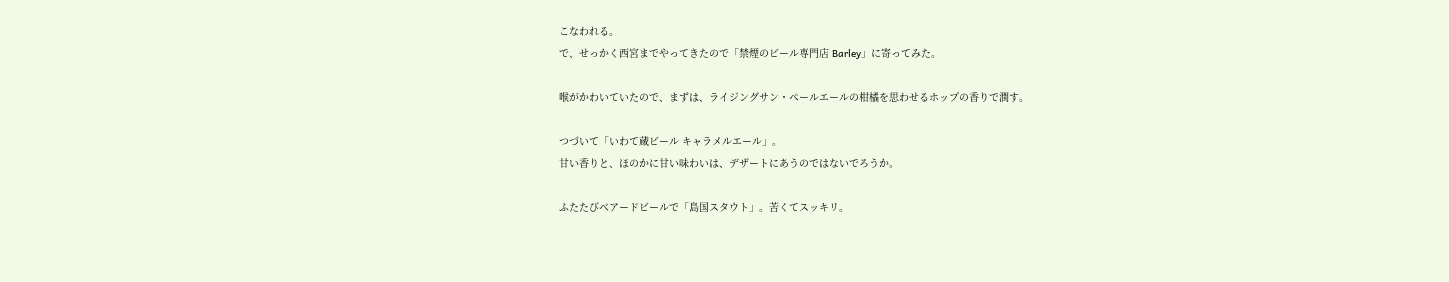こなわれる。
で、せっかく西宮までやってきたので「禁煙のビール専門店 Barley」に寄ってみた。

喉がかわいていたので、まずは、ライジングサン・ペールエールの柑橘を思わせるホップの香りで潤す。

つづいて「いわて蔵ビール キャラメルエール」。
甘い香りと、ほのかに甘い味わいは、デザートにあうのではないでろうか。

ふたたびベアードビールで「島国スタウト」。苦くてスッキリ。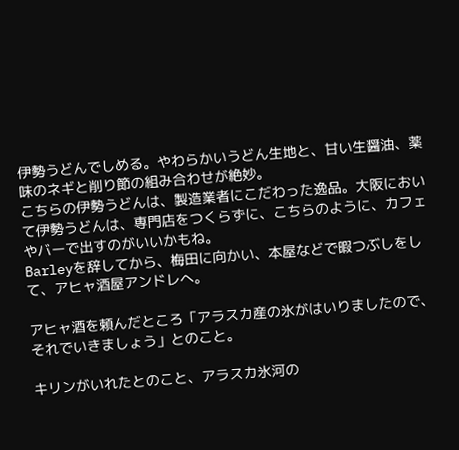伊勢うどんでしめる。やわらかいうどん生地と、甘い生醤油、薬味のネギと削り節の組み合わせが絶妙。
こちらの伊勢うどんは、製造業者にこだわった逸品。大阪において伊勢うどんは、専門店をつくらずに、こちらのように、カフェやバーで出すのがいいかもね。
Barleyを辞してから、梅田に向かい、本屋などで暇つぶしをして、アヒャ酒屋アンドレへ。

アヒャ酒を頼んだところ「アラスカ産の氷がはいりましたので、それでいきましょう」とのこと。

キリンがいれたとのこと、アラスカ氷河の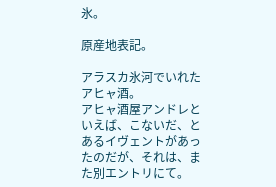氷。

原産地表記。

アラスカ氷河でいれたアヒャ酒。
アヒャ酒屋アンドレといえば、こないだ、とあるイヴェントがあったのだが、それは、また別エントリにて。